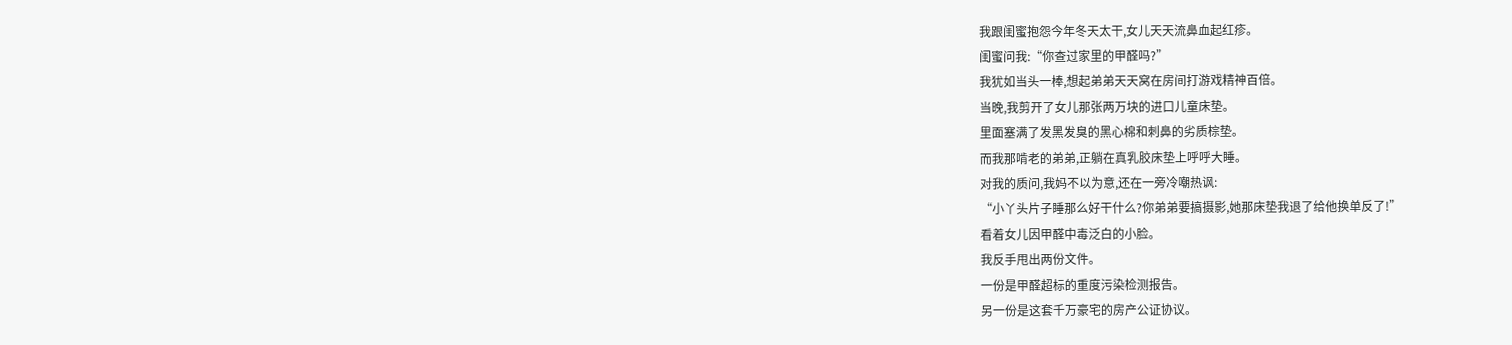我跟闺蜜抱怨今年冬天太干,女儿天天流鼻血起红疹。
闺蜜问我:“你查过家里的甲醛吗?”
我犹如当头一棒,想起弟弟天天窝在房间打游戏精神百倍。
当晚,我剪开了女儿那张两万块的进口儿童床垫。
里面塞满了发黑发臭的黑心棉和刺鼻的劣质棕垫。
而我那啃老的弟弟,正躺在真乳胶床垫上呼呼大睡。
对我的质问,我妈不以为意,还在一旁冷嘲热讽:
“小丫头片子睡那么好干什么?你弟弟要搞摄影,她那床垫我退了给他换单反了!”
看着女儿因甲醛中毒泛白的小脸。
我反手甩出两份文件。
一份是甲醛超标的重度污染检测报告。
另一份是这套千万豪宅的房产公证协议。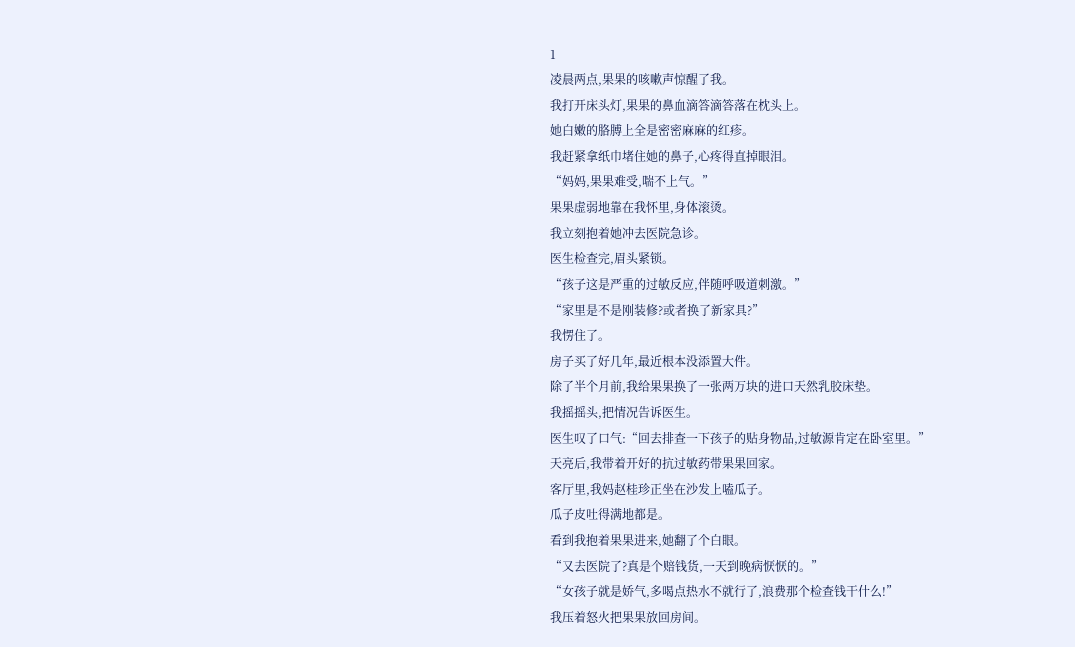1
凌晨两点,果果的咳嗽声惊醒了我。
我打开床头灯,果果的鼻血滴答滴答落在枕头上。
她白嫩的胳膊上全是密密麻麻的红疹。
我赶紧拿纸巾堵住她的鼻子,心疼得直掉眼泪。
“妈妈,果果难受,喘不上气。”
果果虚弱地靠在我怀里,身体滚烫。
我立刻抱着她冲去医院急诊。
医生检查完,眉头紧锁。
“孩子这是严重的过敏反应,伴随呼吸道刺激。”
“家里是不是刚装修?或者换了新家具?”
我愣住了。
房子买了好几年,最近根本没添置大件。
除了半个月前,我给果果换了一张两万块的进口天然乳胶床垫。
我摇摇头,把情况告诉医生。
医生叹了口气:“回去排查一下孩子的贴身物品,过敏源肯定在卧室里。”
天亮后,我带着开好的抗过敏药带果果回家。
客厅里,我妈赵桂珍正坐在沙发上嗑瓜子。
瓜子皮吐得满地都是。
看到我抱着果果进来,她翻了个白眼。
“又去医院了?真是个赔钱货,一天到晚病恹恹的。”
“女孩子就是娇气,多喝点热水不就行了,浪费那个检查钱干什么!”
我压着怒火把果果放回房间。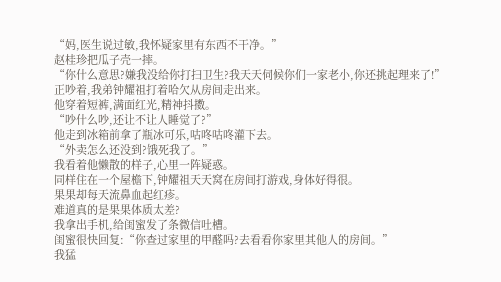“妈,医生说过敏,我怀疑家里有东西不干净。”
赵桂珍把瓜子壳一摔。
“你什么意思?嫌我没给你打扫卫生?我天天伺候你们一家老小,你还挑起理来了!”
正吵着,我弟钟耀祖打着哈欠从房间走出来。
他穿着短裤,满面红光,精神抖擞。
“吵什么吵,还让不让人睡觉了?”
他走到冰箱前拿了瓶冰可乐,咕咚咕咚灌下去。
“外卖怎么还没到?饿死我了。”
我看着他懒散的样子,心里一阵疑惑。
同样住在一个屋檐下,钟耀祖天天窝在房间打游戏,身体好得很。
果果却每天流鼻血起红疹。
难道真的是果果体质太差?
我拿出手机,给闺蜜发了条微信吐槽。
闺蜜很快回复:“你查过家里的甲醛吗?去看看你家里其他人的房间。”
我猛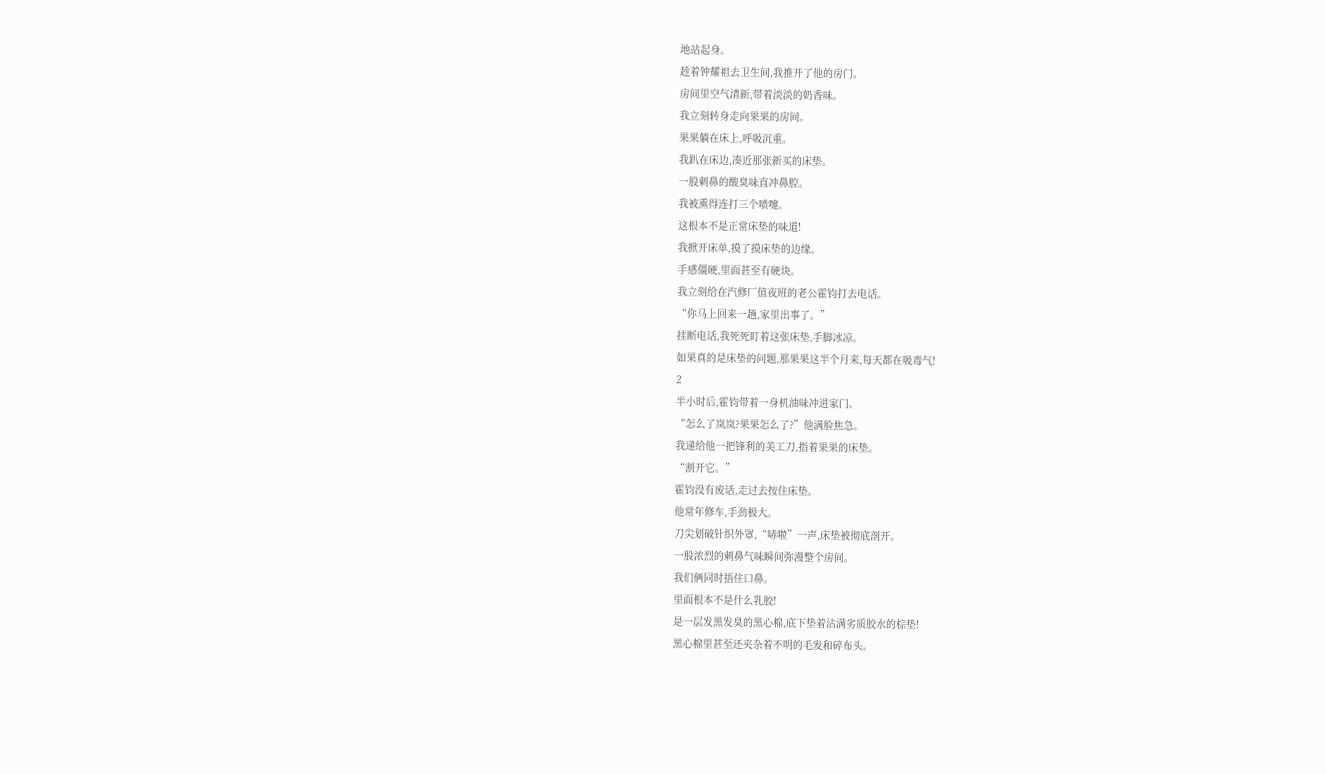地站起身。
趁着钟耀祖去卫生间,我推开了他的房门。
房间里空气清新,带着淡淡的奶香味。
我立刻转身走向果果的房间。
果果躺在床上,呼吸沉重。
我趴在床边,凑近那张新买的床垫。
一股刺鼻的酸臭味直冲鼻腔。
我被熏得连打三个喷嚏。
这根本不是正常床垫的味道!
我掀开床单,摸了摸床垫的边缘。
手感僵硬,里面甚至有硬块。
我立刻给在汽修厂值夜班的老公霍钧打去电话。
“你马上回来一趟,家里出事了。”
挂断电话,我死死盯着这张床垫,手脚冰凉。
如果真的是床垫的问题,那果果这半个月来,每天都在吸毒气!
2
半小时后,霍钧带着一身机油味冲进家门。
“怎么了岚岚?果果怎么了?”他满脸焦急。
我递给他一把锋利的美工刀,指着果果的床垫。
“割开它。”
霍钧没有废话,走过去按住床垫。
他常年修车,手劲极大。
刀尖划破针织外罩,“哧啦”一声,床垫被彻底剖开。
一股浓烈的刺鼻气味瞬间弥漫整个房间。
我们俩同时捂住口鼻。
里面根本不是什么乳胶!
是一层发黑发臭的黑心棉,底下垫着沾满劣质胶水的棕垫!
黑心棉里甚至还夹杂着不明的毛发和碎布头。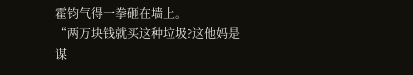霍钧气得一拳砸在墙上。
“两万块钱就买这种垃圾?这他妈是谋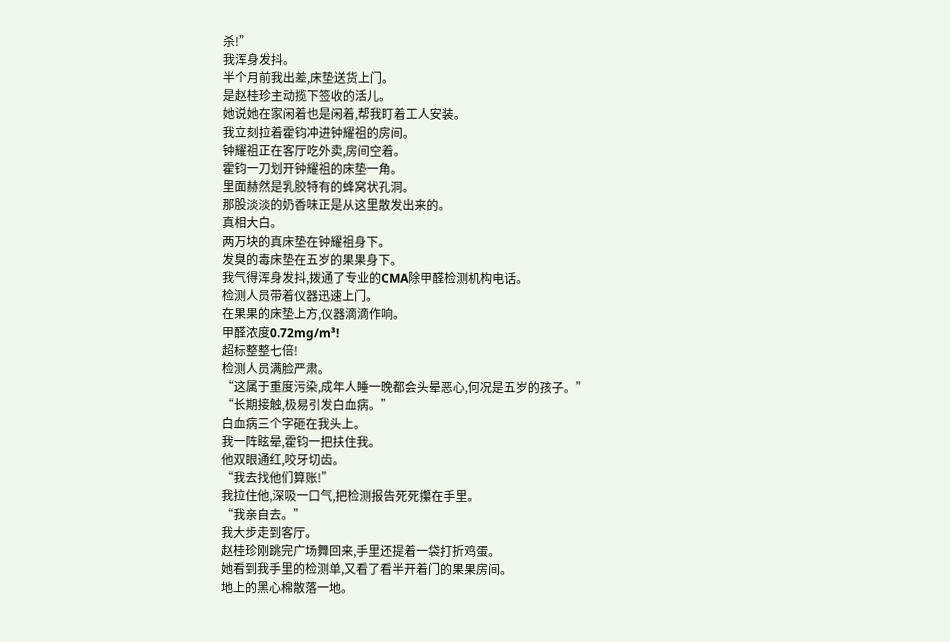杀!”
我浑身发抖。
半个月前我出差,床垫送货上门。
是赵桂珍主动揽下签收的活儿。
她说她在家闲着也是闲着,帮我盯着工人安装。
我立刻拉着霍钧冲进钟耀祖的房间。
钟耀祖正在客厅吃外卖,房间空着。
霍钧一刀划开钟耀祖的床垫一角。
里面赫然是乳胶特有的蜂窝状孔洞。
那股淡淡的奶香味正是从这里散发出来的。
真相大白。
两万块的真床垫在钟耀祖身下。
发臭的毒床垫在五岁的果果身下。
我气得浑身发抖,拨通了专业的CMA除甲醛检测机构电话。
检测人员带着仪器迅速上门。
在果果的床垫上方,仪器滴滴作响。
甲醛浓度0.72mg/m³!
超标整整七倍!
检测人员满脸严肃。
“这属于重度污染,成年人睡一晚都会头晕恶心,何况是五岁的孩子。”
“长期接触,极易引发白血病。”
白血病三个字砸在我头上。
我一阵眩晕,霍钧一把扶住我。
他双眼通红,咬牙切齿。
“我去找他们算账!”
我拉住他,深吸一口气,把检测报告死死攥在手里。
“我亲自去。”
我大步走到客厅。
赵桂珍刚跳完广场舞回来,手里还提着一袋打折鸡蛋。
她看到我手里的检测单,又看了看半开着门的果果房间。
地上的黑心棉散落一地。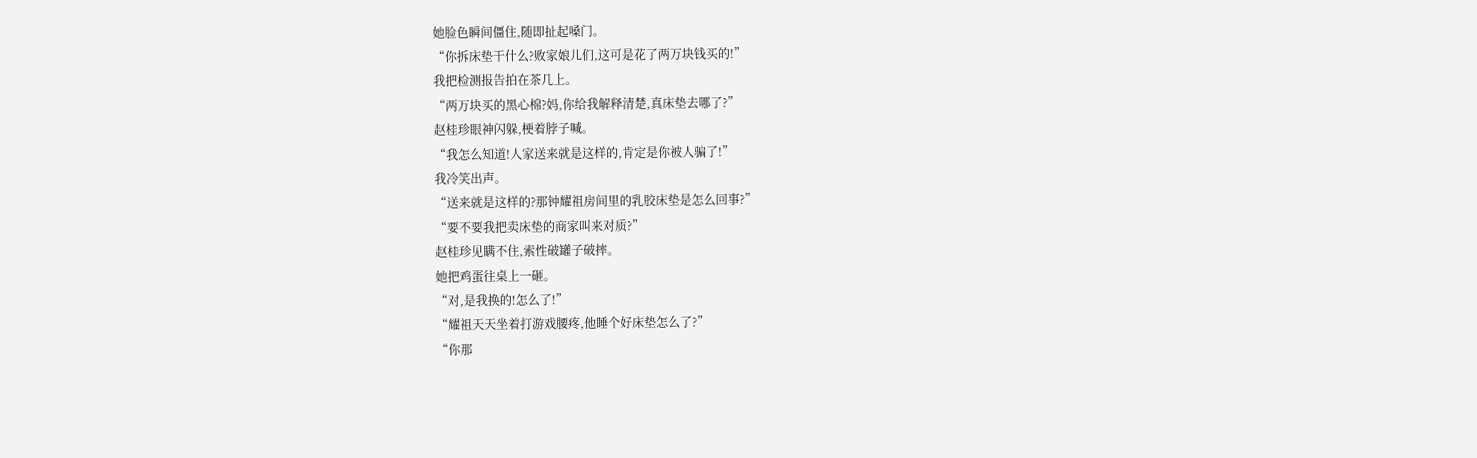她脸色瞬间僵住,随即扯起嗓门。
“你拆床垫干什么?败家娘儿们,这可是花了两万块钱买的!”
我把检测报告拍在茶几上。
“两万块买的黑心棉?妈,你给我解释清楚,真床垫去哪了?”
赵桂珍眼神闪躲,梗着脖子喊。
“我怎么知道!人家送来就是这样的,肯定是你被人骗了!”
我冷笑出声。
“送来就是这样的?那钟耀祖房间里的乳胶床垫是怎么回事?”
“要不要我把卖床垫的商家叫来对质?”
赵桂珍见瞒不住,索性破罐子破摔。
她把鸡蛋往桌上一砸。
“对,是我换的!怎么了!”
“耀祖天天坐着打游戏腰疼,他睡个好床垫怎么了?”
“你那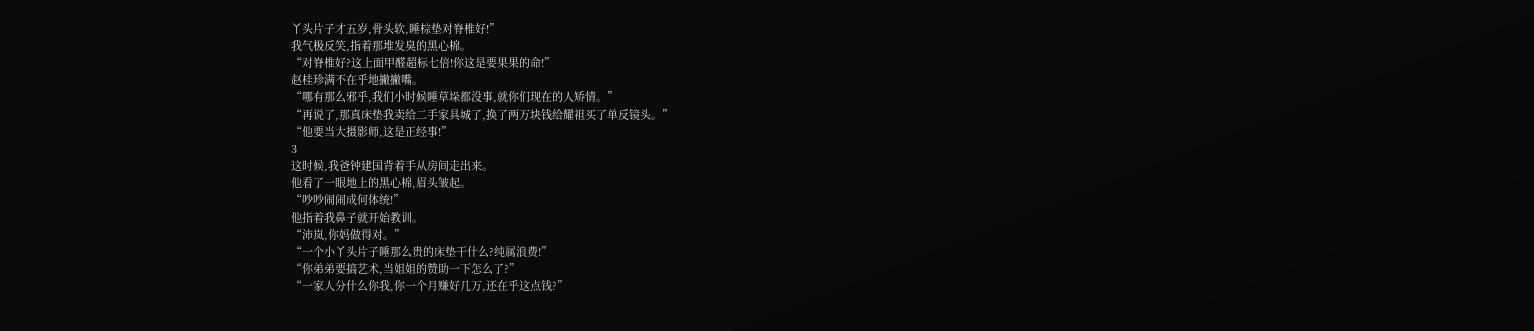丫头片子才五岁,骨头软,睡棕垫对脊椎好!”
我气极反笑,指着那堆发臭的黑心棉。
“对脊椎好?这上面甲醛超标七倍!你这是要果果的命!”
赵桂珍满不在乎地撇撇嘴。
“哪有那么邪乎,我们小时候睡草垛都没事,就你们现在的人矫情。”
“再说了,那真床垫我卖给二手家具城了,换了两万块钱给耀祖买了单反镜头。”
“他要当大摄影师,这是正经事!”
3
这时候,我爸钟建国背着手从房间走出来。
他看了一眼地上的黑心棉,眉头皱起。
“吵吵闹闹成何体统!”
他指着我鼻子就开始教训。
“沛岚,你妈做得对。”
“一个小丫头片子睡那么贵的床垫干什么?纯属浪费!”
“你弟弟要搞艺术,当姐姐的赞助一下怎么了?”
“一家人分什么你我,你一个月赚好几万,还在乎这点钱?”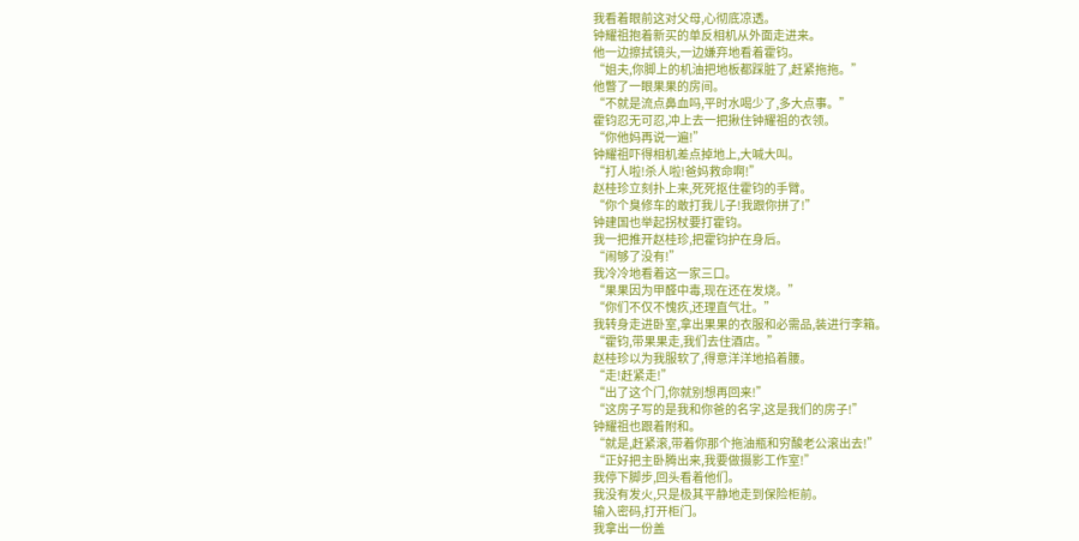我看着眼前这对父母,心彻底凉透。
钟耀祖抱着新买的单反相机从外面走进来。
他一边擦拭镜头,一边嫌弃地看着霍钧。
“姐夫,你脚上的机油把地板都踩脏了,赶紧拖拖。”
他瞥了一眼果果的房间。
“不就是流点鼻血吗,平时水喝少了,多大点事。”
霍钧忍无可忍,冲上去一把揪住钟耀祖的衣领。
“你他妈再说一遍!”
钟耀祖吓得相机差点掉地上,大喊大叫。
“打人啦!杀人啦!爸妈救命啊!”
赵桂珍立刻扑上来,死死抠住霍钧的手臂。
“你个臭修车的敢打我儿子!我跟你拼了!”
钟建国也举起拐杖要打霍钧。
我一把推开赵桂珍,把霍钧护在身后。
“闹够了没有!”
我冷冷地看着这一家三口。
“果果因为甲醛中毒,现在还在发烧。”
“你们不仅不愧疚,还理直气壮。”
我转身走进卧室,拿出果果的衣服和必需品,装进行李箱。
“霍钧,带果果走,我们去住酒店。”
赵桂珍以为我服软了,得意洋洋地掐着腰。
“走!赶紧走!”
“出了这个门,你就别想再回来!”
“这房子写的是我和你爸的名字,这是我们的房子!”
钟耀祖也跟着附和。
“就是,赶紧滚,带着你那个拖油瓶和穷酸老公滚出去!”
“正好把主卧腾出来,我要做摄影工作室!”
我停下脚步,回头看着他们。
我没有发火,只是极其平静地走到保险柜前。
输入密码,打开柜门。
我拿出一份盖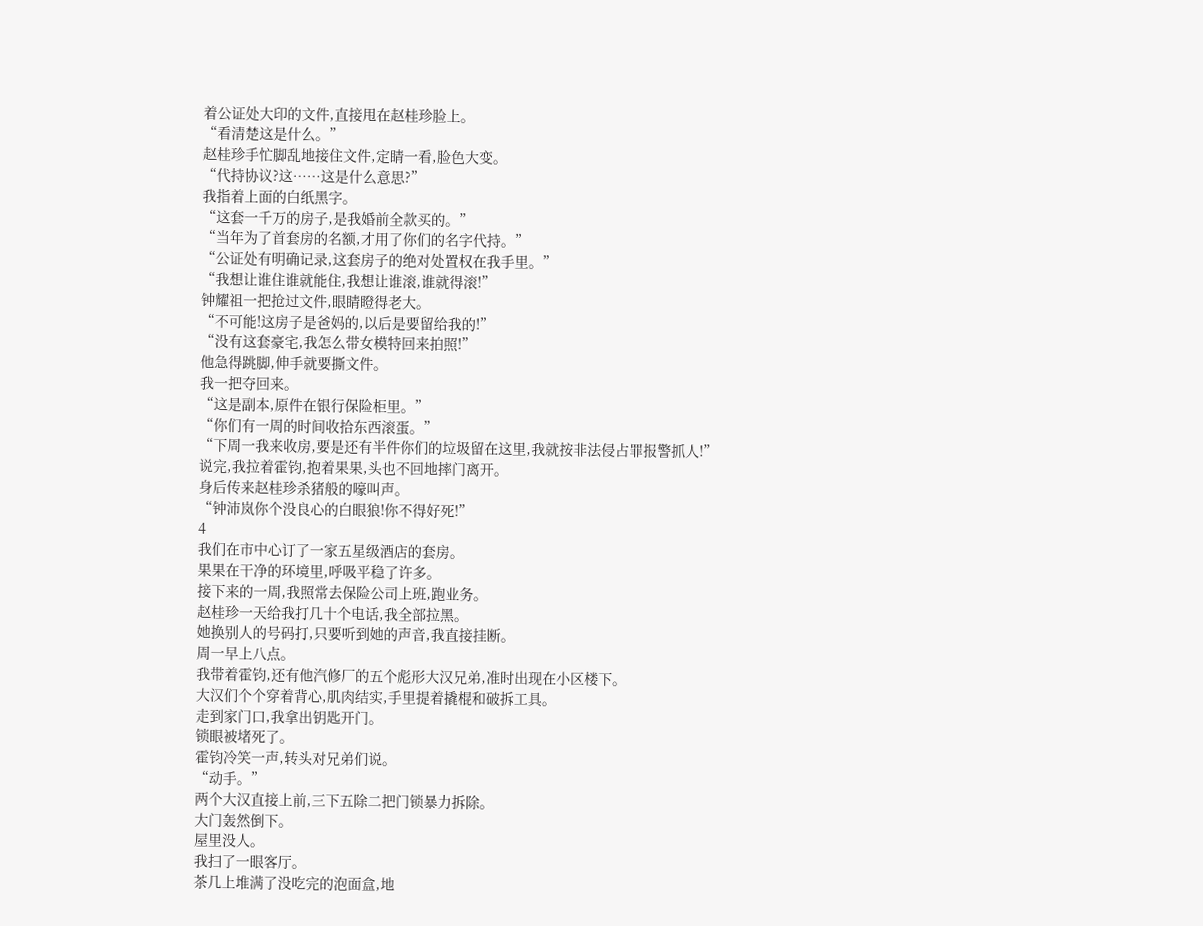着公证处大印的文件,直接甩在赵桂珍脸上。
“看清楚这是什么。”
赵桂珍手忙脚乱地接住文件,定睛一看,脸色大变。
“代持协议?这……这是什么意思?”
我指着上面的白纸黑字。
“这套一千万的房子,是我婚前全款买的。”
“当年为了首套房的名额,才用了你们的名字代持。”
“公证处有明确记录,这套房子的绝对处置权在我手里。”
“我想让谁住谁就能住,我想让谁滚,谁就得滚!”
钟耀祖一把抢过文件,眼睛瞪得老大。
“不可能!这房子是爸妈的,以后是要留给我的!”
“没有这套豪宅,我怎么带女模特回来拍照!”
他急得跳脚,伸手就要撕文件。
我一把夺回来。
“这是副本,原件在银行保险柜里。”
“你们有一周的时间收拾东西滚蛋。”
“下周一我来收房,要是还有半件你们的垃圾留在这里,我就按非法侵占罪报警抓人!”
说完,我拉着霍钧,抱着果果,头也不回地摔门离开。
身后传来赵桂珍杀猪般的嚎叫声。
“钟沛岚你个没良心的白眼狼!你不得好死!”
4
我们在市中心订了一家五星级酒店的套房。
果果在干净的环境里,呼吸平稳了许多。
接下来的一周,我照常去保险公司上班,跑业务。
赵桂珍一天给我打几十个电话,我全部拉黑。
她换别人的号码打,只要听到她的声音,我直接挂断。
周一早上八点。
我带着霍钧,还有他汽修厂的五个彪形大汉兄弟,准时出现在小区楼下。
大汉们个个穿着背心,肌肉结实,手里提着撬棍和破拆工具。
走到家门口,我拿出钥匙开门。
锁眼被堵死了。
霍钧冷笑一声,转头对兄弟们说。
“动手。”
两个大汉直接上前,三下五除二把门锁暴力拆除。
大门轰然倒下。
屋里没人。
我扫了一眼客厅。
茶几上堆满了没吃完的泡面盒,地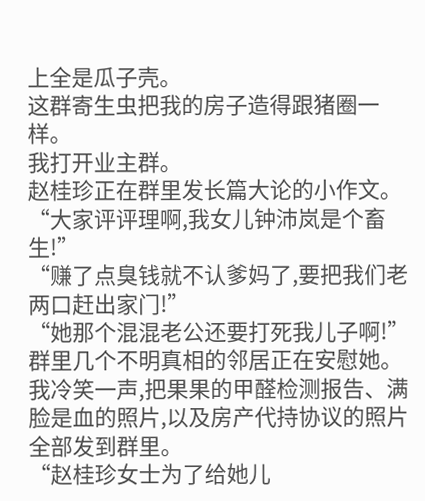上全是瓜子壳。
这群寄生虫把我的房子造得跟猪圈一样。
我打开业主群。
赵桂珍正在群里发长篇大论的小作文。
“大家评评理啊,我女儿钟沛岚是个畜生!”
“赚了点臭钱就不认爹妈了,要把我们老两口赶出家门!”
“她那个混混老公还要打死我儿子啊!”
群里几个不明真相的邻居正在安慰她。
我冷笑一声,把果果的甲醛检测报告、满脸是血的照片,以及房产代持协议的照片全部发到群里。
“赵桂珍女士为了给她儿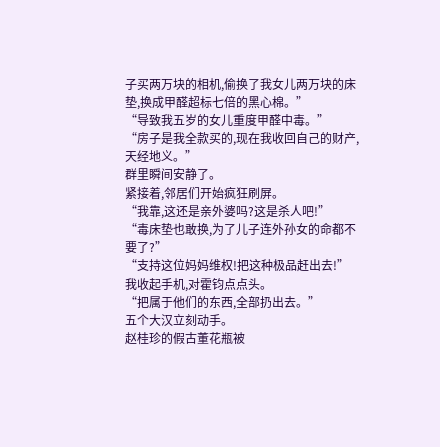子买两万块的相机,偷换了我女儿两万块的床垫,换成甲醛超标七倍的黑心棉。”
“导致我五岁的女儿重度甲醛中毒。”
“房子是我全款买的,现在我收回自己的财产,天经地义。”
群里瞬间安静了。
紧接着,邻居们开始疯狂刷屏。
“我靠,这还是亲外婆吗?这是杀人吧!”
“毒床垫也敢换,为了儿子连外孙女的命都不要了?”
“支持这位妈妈维权!把这种极品赶出去!”
我收起手机,对霍钧点点头。
“把属于他们的东西,全部扔出去。”
五个大汉立刻动手。
赵桂珍的假古董花瓶被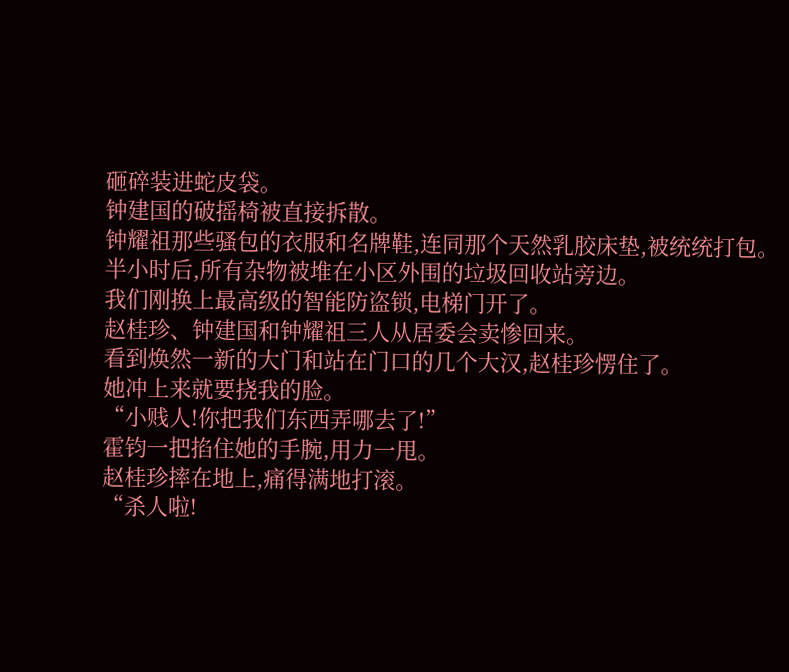砸碎装进蛇皮袋。
钟建国的破摇椅被直接拆散。
钟耀祖那些骚包的衣服和名牌鞋,连同那个天然乳胶床垫,被统统打包。
半小时后,所有杂物被堆在小区外围的垃圾回收站旁边。
我们刚换上最高级的智能防盗锁,电梯门开了。
赵桂珍、钟建国和钟耀祖三人从居委会卖惨回来。
看到焕然一新的大门和站在门口的几个大汉,赵桂珍愣住了。
她冲上来就要挠我的脸。
“小贱人!你把我们东西弄哪去了!”
霍钧一把掐住她的手腕,用力一甩。
赵桂珍摔在地上,痛得满地打滚。
“杀人啦!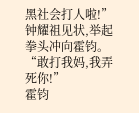黑社会打人啦!”
钟耀祖见状,举起拳头冲向霍钧。
“敢打我妈,我弄死你!”
霍钧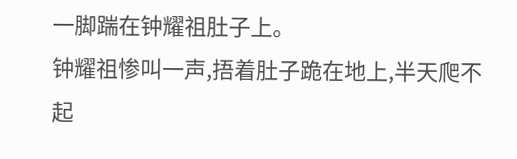一脚踹在钟耀祖肚子上。
钟耀祖惨叫一声,捂着肚子跪在地上,半天爬不起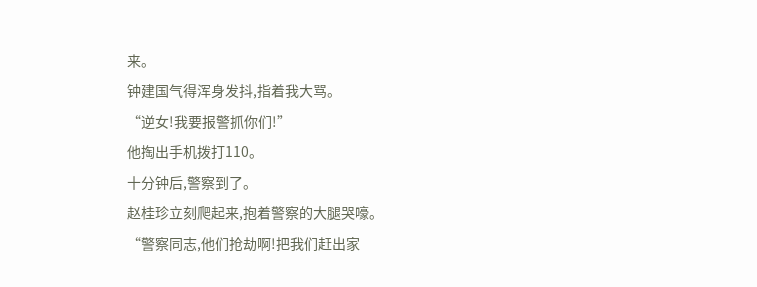来。
钟建国气得浑身发抖,指着我大骂。
“逆女!我要报警抓你们!”
他掏出手机拨打110。
十分钟后,警察到了。
赵桂珍立刻爬起来,抱着警察的大腿哭嚎。
“警察同志,他们抢劫啊!把我们赶出家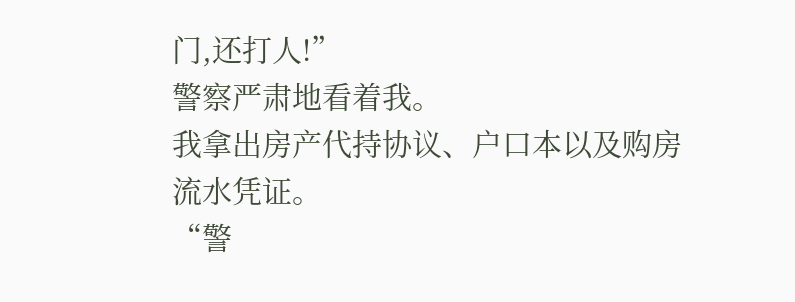门,还打人!”
警察严肃地看着我。
我拿出房产代持协议、户口本以及购房流水凭证。
“警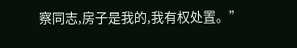察同志,房子是我的,我有权处置。”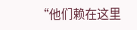“他们赖在这里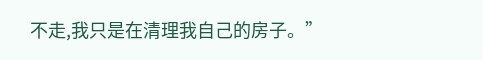不走,我只是在清理我自己的房子。”